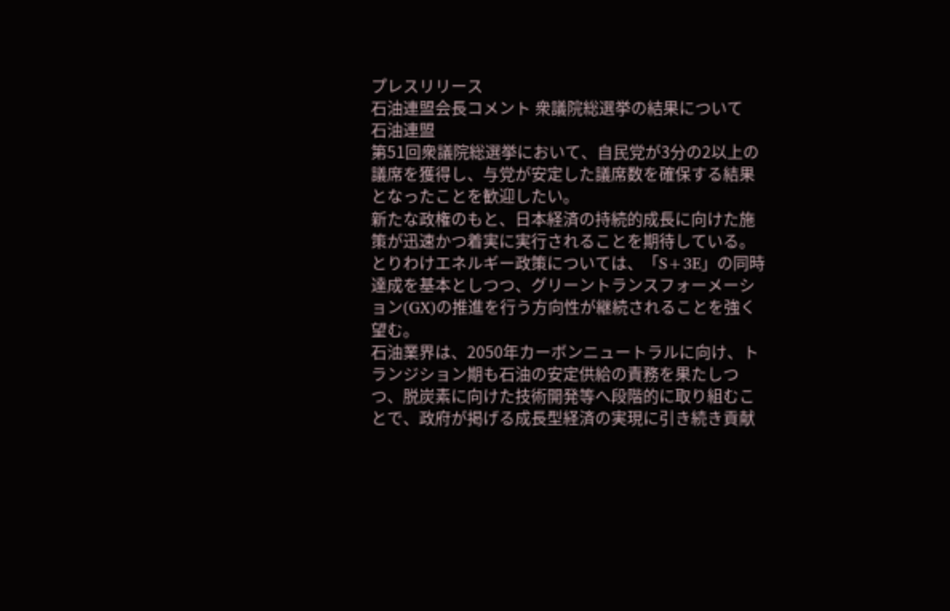プレスリリース
石油連盟会長コメント 衆議院総選挙の結果について
石油連盟
第51回衆議院総選挙において、自民党が3分の2以上の議席を獲得し、与党が安定した議席数を確保する結果となったことを歓迎したい。
新たな政権のもと、日本経済の持続的成長に向けた施策が迅速かつ着実に実行されることを期待している。とりわけエネルギー政策については、「S+3E」の同時達成を基本としつつ、グリーントランスフォーメーション(GX)の推進を行う方向性が継続されることを強く望む。
石油業界は、2050年カーボンニュートラルに向け、トランジション期も石油の安定供給の責務を果たしつつ、脱炭素に向けた技術開発等へ段階的に取り組むことで、政府が掲げる成長型経済の実現に引き続き貢献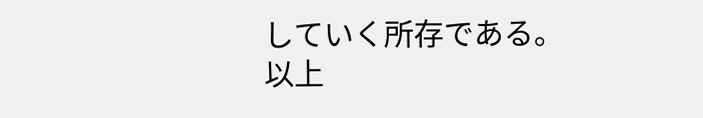していく所存である。
以上